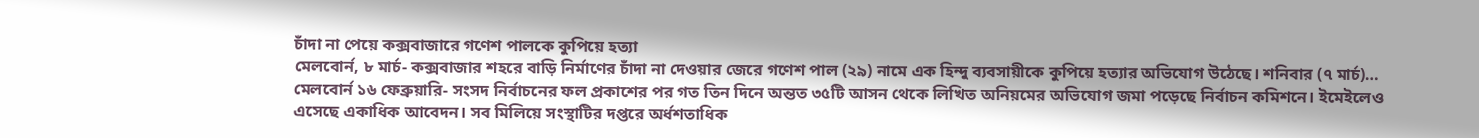চাঁদা না পেয়ে কক্সবাজারে গণেশ পালকে কুপিয়ে হত্যা
মেলবোর্ন, ৮ মার্চ- কক্সবাজার শহরে বাড়ি নির্মাণের চাঁদা না দেওয়ার জেরে গণেশ পাল (২৯) নামে এক হিন্দু ব্যবসায়ীকে কুপিয়ে হত্যার অভিযোগ উঠেছে। শনিবার (৭ মার্চ)…
মেলবোর্ন ১৬ ফেব্রুয়ারি- সংসদ নির্বাচনের ফল প্রকাশের পর গত তিন দিনে অন্তত ৩৫টি আসন থেকে লিখিত অনিয়মের অভিযোগ জমা পড়েছে নির্বাচন কমিশনে। ইমেইলেও এসেছে একাধিক আবেদন। সব মিলিয়ে সংস্থাটির দপ্তরে অর্ধশতাধিক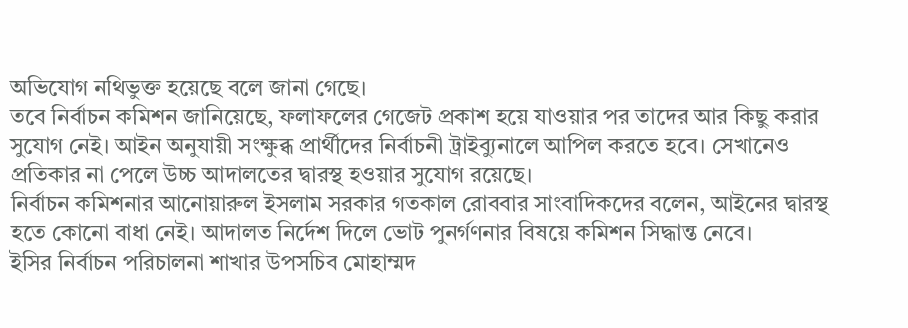অভিযোগ নথিভুক্ত হয়েছে বলে জানা গেছে।
তবে নির্বাচন কমিশন জানিয়েছে, ফলাফলের গেজেট প্রকাশ হয়ে যাওয়ার পর তাদের আর কিছু করার সুযোগ নেই। আইন অনুযায়ী সংক্ষুব্ধ প্রার্থীদের নির্বাচনী ট্রাইব্যুনালে আপিল করতে হবে। সেখানেও প্রতিকার না পেলে উচ্চ আদালতের দ্বারস্থ হওয়ার সুযোগ রয়েছে।
নির্বাচন কমিশনার আনোয়ারুল ইসলাম সরকার গতকাল রোববার সাংবাদিকদের বলেন, আইনের দ্বারস্থ হতে কোনো বাধা নেই। আদালত নির্দেশ দিলে ভোট পুনর্গণনার বিষয়ে কমিশন সিদ্ধান্ত নেবে।
ইসির নির্বাচন পরিচালনা শাখার উপসচিব মোহাম্মদ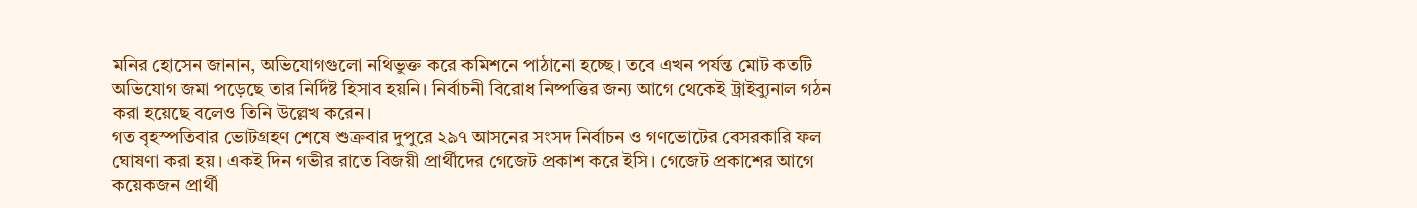মনির হোসেন জানান, অভিযোগগুলো নথিভুক্ত করে কমিশনে পাঠানো হচ্ছে। তবে এখন পর্যন্ত মোট কতটি অভিযোগ জমা পড়েছে তার নির্দিষ্ট হিসাব হয়নি। নির্বাচনী বিরোধ নিষ্পত্তির জন্য আগে থেকেই ট্রাইব্যুনাল গঠন করা হয়েছে বলেও তিনি উল্লেখ করেন।
গত বৃহস্পতিবার ভোটগ্রহণ শেষে শুক্রবার দুপুরে ২৯৭ আসনের সংসদ নির্বাচন ও গণভোটের বেসরকারি ফল ঘোষণা করা হয়। একই দিন গভীর রাতে বিজয়ী প্রার্থীদের গেজেট প্রকাশ করে ইসি। গেজেট প্রকাশের আগে কয়েকজন প্রার্থী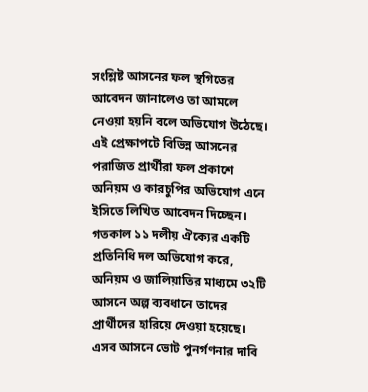সংশ্লিষ্ট আসনের ফল স্থগিতের আবেদন জানালেও তা আমলে নেওয়া হয়নি বলে অভিযোগ উঠেছে।
এই প্রেক্ষাপটে বিভিন্ন আসনের পরাজিত প্রার্থীরা ফল প্রকাশে অনিয়ম ও কারচুপির অভিযোগ এনে ইসিতে লিখিত আবেদন দিচ্ছেন। গতকাল ১১ দলীয় ঐক্যের একটি প্রতিনিধি দল অভিযোগ করে, অনিয়ম ও জালিয়াতির মাধ্যমে ৩২টি আসনে অল্প ব্যবধানে তাদের প্রার্থীদের হারিয়ে দেওয়া হয়েছে। এসব আসনে ভোট পুনর্গণনার দাবি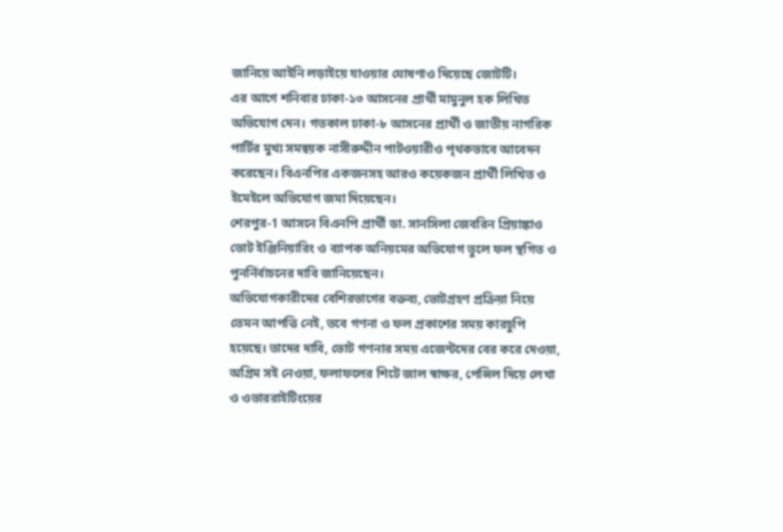জানিয়ে আইনি লড়াইয়ে যাওয়ার ঘোষণাও দিয়েছে জোটটি।
এর আগে শনিবার ঢাকা-১৩ আসনের প্রার্থী মামুনুল হক লিখিত অভিযোগ দেন। গতকাল ঢাকা-৮ আসনের প্রার্থী ও জাতীয় নাগরিক পার্টির মুখ্য সমন্বয়ক নাসীরুদ্দীন পাটওয়ারীও পৃথকভাবে আবেদন করেছেন। বিএনপির একজনসহ আরও কয়েকজন প্রার্থী লিখিত ও ইমেইলে অভিযোগ জমা দিয়েছেন।
শেরপুর-1 আসনে বিএনপি প্রার্থী ডা. সানসিলা জেবরিন প্রিয়াঙ্কাও ভোট ইঞ্জিনিয়ারিং ও ব্যাপক অনিয়মের অভিযোগ তুলে ফল স্থগিত ও পুনর্নির্বাচনের দাবি জানিয়েছেন।
অভিযোগকারীদের বেশিরভাগের বক্তব্য, ভোটগ্রহণ প্রক্রিয়া নিয়ে তেমন আপত্তি নেই, তবে গণনা ও ফল প্রকাশের সময় কারচুপি হয়েছে। তাদের দাবি, ভোট গণনার সময় এজেন্টদের বের করে দেওয়া, অগ্রিম সই নেওয়া, ফলাফলের শিটে জাল স্বাক্ষর, পেন্সিল দিয়ে লেখা ও ওভাররাইটিংয়ের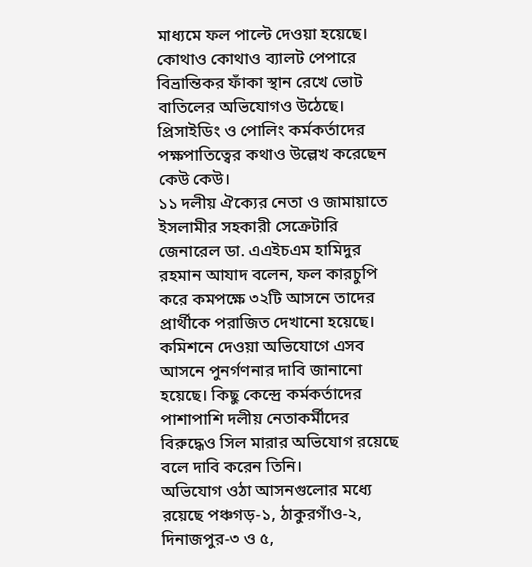মাধ্যমে ফল পাল্টে দেওয়া হয়েছে। কোথাও কোথাও ব্যালট পেপারে বিভ্রান্তিকর ফাঁকা স্থান রেখে ভোট বাতিলের অভিযোগও উঠেছে। প্রিসাইডিং ও পোলিং কর্মকর্তাদের পক্ষপাতিত্বের কথাও উল্লেখ করেছেন কেউ কেউ।
১১ দলীয় ঐক্যের নেতা ও জামায়াতে ইসলামীর সহকারী সেক্রেটারি জেনারেল ডা. এএইচএম হামিদুর রহমান আযাদ বলেন, ফল কারচুপি করে কমপক্ষে ৩২টি আসনে তাদের প্রার্থীকে পরাজিত দেখানো হয়েছে। কমিশনে দেওয়া অভিযোগে এসব আসনে পুনর্গণনার দাবি জানানো হয়েছে। কিছু কেন্দ্রে কর্মকর্তাদের পাশাপাশি দলীয় নেতাকর্মীদের বিরুদ্ধেও সিল মারার অভিযোগ রয়েছে বলে দাবি করেন তিনি।
অভিযোগ ওঠা আসনগুলোর মধ্যে রয়েছে পঞ্চগড়-১, ঠাকুরগাঁও-২, দিনাজপুর-৩ ও ৫,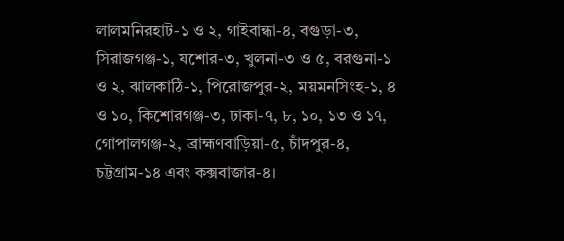লালমনিরহাট-১ ও ২, গাইবান্ধা-৪, বগুড়া-৩, সিরাজগঞ্জ-১, যশোর-৩, খুলনা-৩ ও ৫, বরগুনা-১ ও ২, ঝালকাঠি-১, পিরোজপুর-২, ময়মনসিংহ-১, ৪ ও ১০, কিশোরগঞ্জ-৩, ঢাকা-৭, ৮, ১০, ১৩ ও ১৭, গোপালগঞ্জ-২, ব্রাহ্মণবাড়িয়া-৫, চাঁদপুর-৪, চট্টগ্রাম-১৪ এবং কক্সবাজার-৪।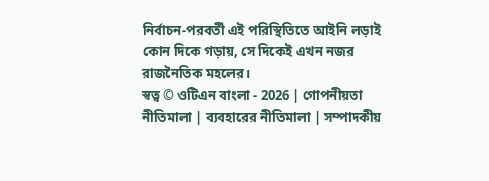নির্বাচন-পরবর্তী এই পরিস্থিতিতে আইনি লড়াই কোন দিকে গড়ায়, সে দিকেই এখন নজর রাজনৈতিক মহলের।
স্বত্ব © ওটিএন বাংলা - 2026 | গোপনীয়তা নীতিমালা | ব্যবহারের নীতিমালা | সম্পাদকীয়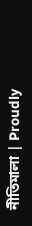নীতিমালা | Proudly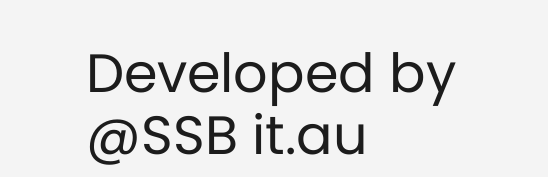Developed by @SSB it.au